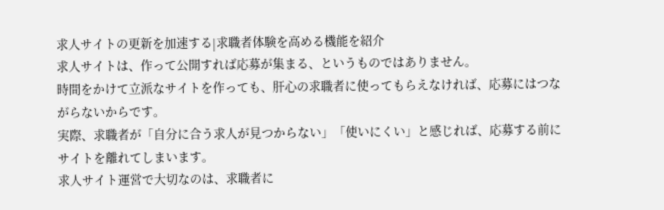求人サイトの更新を加速する|求職者体験を高める機能を紹介
求人サイトは、作って公開すれば応募が集まる、というものではありません。
時間をかけて立派なサイトを作っても、肝心の求職者に使ってもらえなければ、応募にはつながらないからです。
実際、求職者が「自分に合う求人が見つからない」「使いにくい」と感じれば、応募する前にサイトを離れてしまいます。
求人サイト運営で大切なのは、求職者に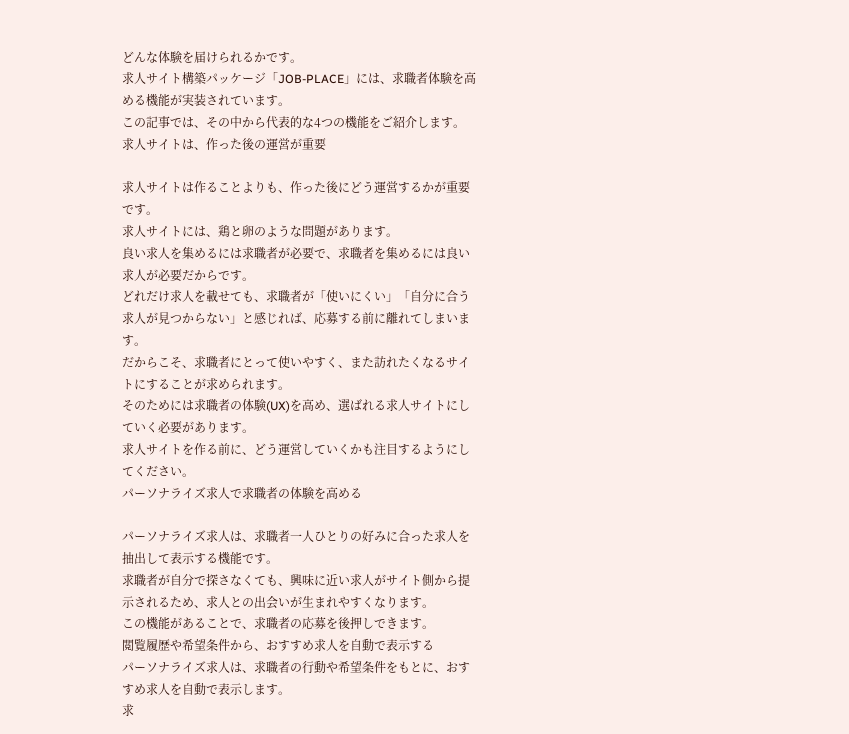どんな体験を届けられるかです。
求人サイト構築パッケージ「JOB-PLACE」には、求職者体験を高める機能が実装されています。
この記事では、その中から代表的な4つの機能をご紹介します。
求人サイトは、作った後の運営が重要

求人サイトは作ることよりも、作った後にどう運営するかが重要です。
求人サイトには、鶏と卵のような問題があります。
良い求人を集めるには求職者が必要で、求職者を集めるには良い求人が必要だからです。
どれだけ求人を載せても、求職者が「使いにくい」「自分に合う求人が見つからない」と感じれば、応募する前に離れてしまいます。
だからこそ、求職者にとって使いやすく、また訪れたくなるサイトにすることが求められます。
そのためには求職者の体験(UX)を高め、選ばれる求人サイトにしていく必要があります。
求人サイトを作る前に、どう運営していくかも注目するようにしてください。
パーソナライズ求人で求職者の体験を高める

パーソナライズ求人は、求職者一人ひとりの好みに合った求人を抽出して表示する機能です。
求職者が自分で探さなくても、興味に近い求人がサイト側から提示されるため、求人との出会いが生まれやすくなります。
この機能があることで、求職者の応募を後押しできます。
閲覧履歴や希望条件から、おすすめ求人を自動で表示する
パーソナライズ求人は、求職者の行動や希望条件をもとに、おすすめ求人を自動で表示します。
求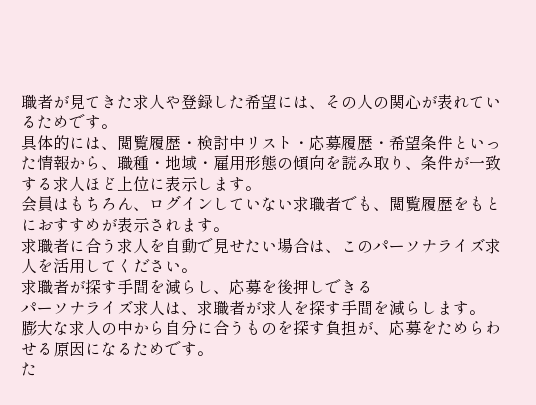職者が見てきた求人や登録した希望には、その人の関心が表れているためです。
具体的には、閲覧履歴・検討中リスト・応募履歴・希望条件といった情報から、職種・地域・雇用形態の傾向を読み取り、条件が一致する求人ほど上位に表示します。
会員はもちろん、ログインしていない求職者でも、閲覧履歴をもとにおすすめが表示されます。
求職者に合う求人を自動で見せたい場合は、このパーソナライズ求人を活用してください。
求職者が探す手間を減らし、応募を後押しできる
パーソナライズ求人は、求職者が求人を探す手間を減らします。
膨大な求人の中から自分に合うものを探す負担が、応募をためらわせる原因になるためです。
た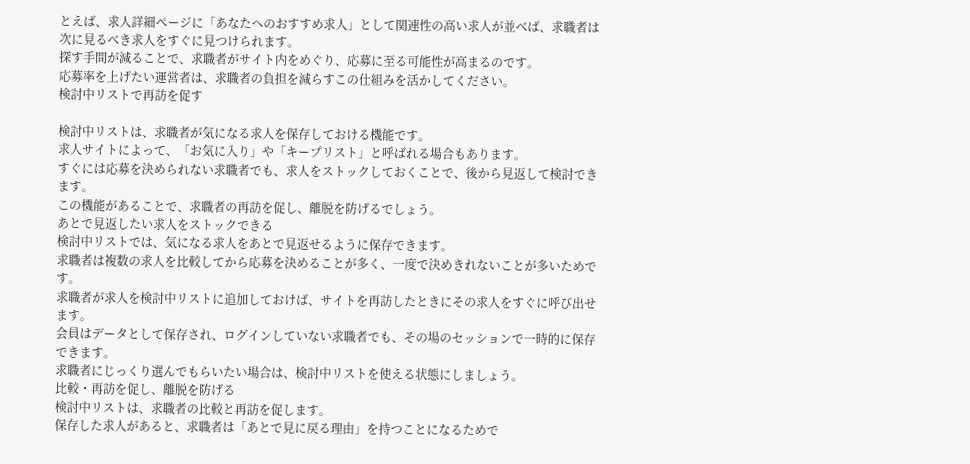とえば、求人詳細ページに「あなたへのおすすめ求人」として関連性の高い求人が並べば、求職者は次に見るべき求人をすぐに見つけられます。
探す手間が減ることで、求職者がサイト内をめぐり、応募に至る可能性が高まるのです。
応募率を上げたい運営者は、求職者の負担を減らすこの仕組みを活かしてください。
検討中リストで再訪を促す

検討中リストは、求職者が気になる求人を保存しておける機能です。
求人サイトによって、「お気に入り」や「キープリスト」と呼ばれる場合もあります。
すぐには応募を決められない求職者でも、求人をストックしておくことで、後から見返して検討できます。
この機能があることで、求職者の再訪を促し、離脱を防げるでしょう。
あとで見返したい求人をストックできる
検討中リストでは、気になる求人をあとで見返せるように保存できます。
求職者は複数の求人を比較してから応募を決めることが多く、一度で決めきれないことが多いためです。
求職者が求人を検討中リストに追加しておけば、サイトを再訪したときにその求人をすぐに呼び出せます。
会員はデータとして保存され、ログインしていない求職者でも、その場のセッションで一時的に保存できます。
求職者にじっくり選んでもらいたい場合は、検討中リストを使える状態にしましょう。
比較・再訪を促し、離脱を防げる
検討中リストは、求職者の比較と再訪を促します。
保存した求人があると、求職者は「あとで見に戻る理由」を持つことになるためで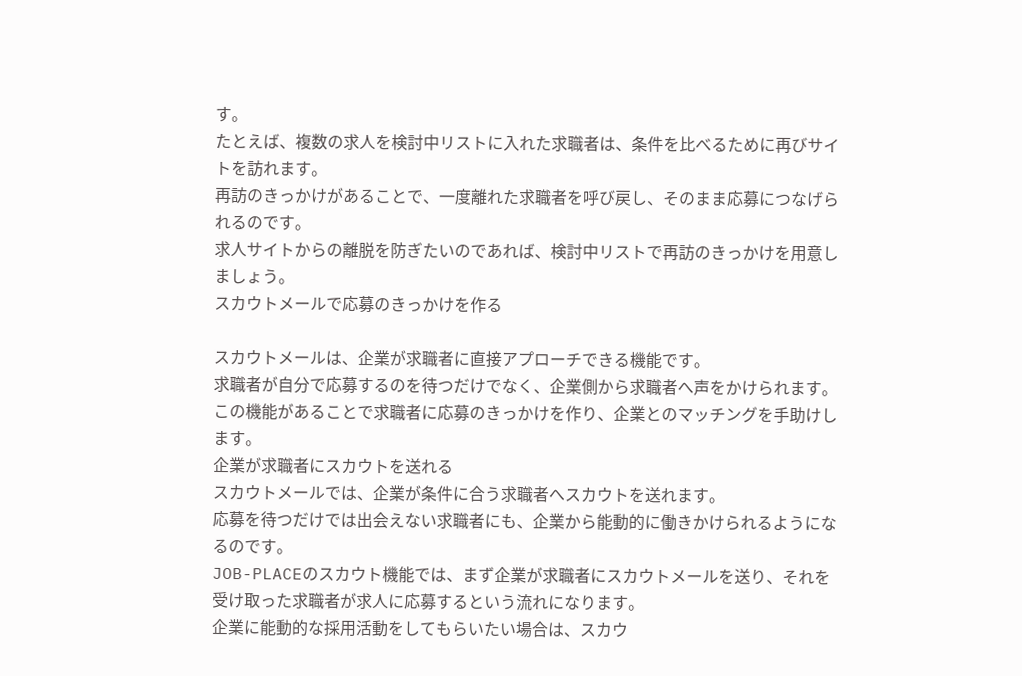す。
たとえば、複数の求人を検討中リストに入れた求職者は、条件を比べるために再びサイトを訪れます。
再訪のきっかけがあることで、一度離れた求職者を呼び戻し、そのまま応募につなげられるのです。
求人サイトからの離脱を防ぎたいのであれば、検討中リストで再訪のきっかけを用意しましょう。
スカウトメールで応募のきっかけを作る

スカウトメールは、企業が求職者に直接アプローチできる機能です。
求職者が自分で応募するのを待つだけでなく、企業側から求職者へ声をかけられます。
この機能があることで求職者に応募のきっかけを作り、企業とのマッチングを手助けします。
企業が求職者にスカウトを送れる
スカウトメールでは、企業が条件に合う求職者へスカウトを送れます。
応募を待つだけでは出会えない求職者にも、企業から能動的に働きかけられるようになるのです。
JOB-PLACEのスカウト機能では、まず企業が求職者にスカウトメールを送り、それを受け取った求職者が求人に応募するという流れになります。
企業に能動的な採用活動をしてもらいたい場合は、スカウ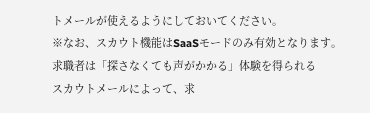トメールが使えるようにしておいてください。
※なお、スカウト機能はSaaSモードのみ有効となります。
求職者は「探さなくても声がかかる」体験を得られる
スカウトメールによって、求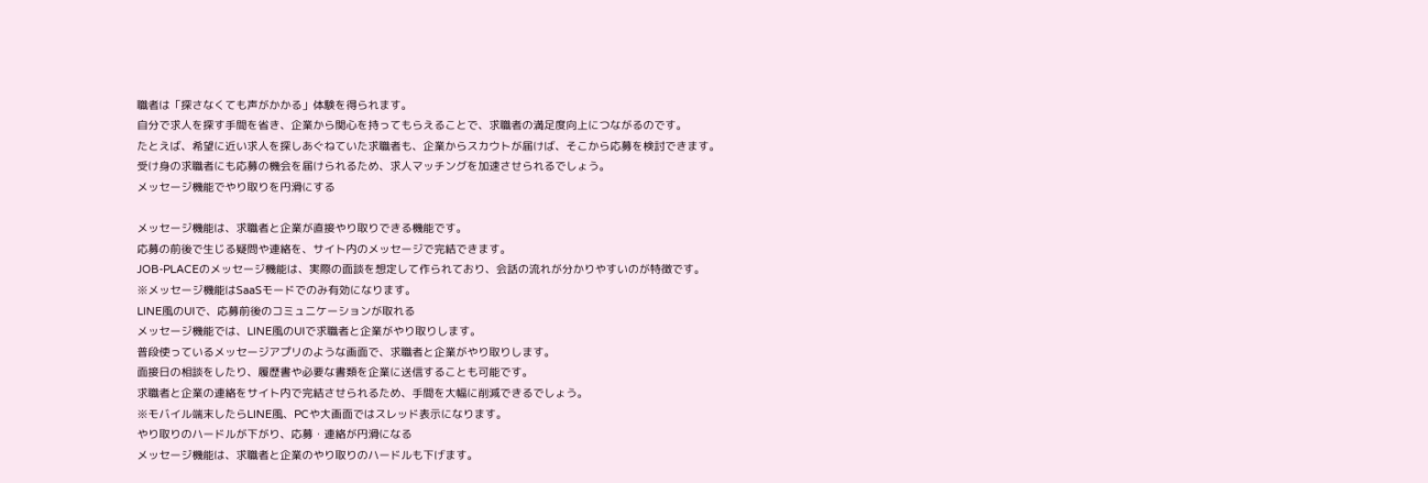職者は「探さなくても声がかかる」体験を得られます。
自分で求人を探す手間を省き、企業から関心を持ってもらえることで、求職者の満足度向上につながるのです。
たとえば、希望に近い求人を探しあぐねていた求職者も、企業からスカウトが届けば、そこから応募を検討できます。
受け身の求職者にも応募の機会を届けられるため、求人マッチングを加速させられるでしょう。
メッセージ機能でやり取りを円滑にする

メッセージ機能は、求職者と企業が直接やり取りできる機能です。
応募の前後で生じる疑問や連絡を、サイト内のメッセージで完結できます。
JOB-PLACEのメッセージ機能は、実際の面談を想定して作られており、会話の流れが分かりやすいのが特徴です。
※メッセージ機能はSaaSモードでのみ有効になります。
LINE風のUIで、応募前後のコミュニケーションが取れる
メッセージ機能では、LINE風のUIで求職者と企業がやり取りします。
普段使っているメッセージアプリのような画面で、求職者と企業がやり取りします。
面接日の相談をしたり、履歴書や必要な書類を企業に送信することも可能です。
求職者と企業の連絡をサイト内で完結させられるため、手間を大幅に削減できるでしょう。
※モバイル端末したらLINE風、PCや大画面ではスレッド表示になります。
やり取りのハードルが下がり、応募・連絡が円滑になる
メッセージ機能は、求職者と企業のやり取りのハードルも下げます。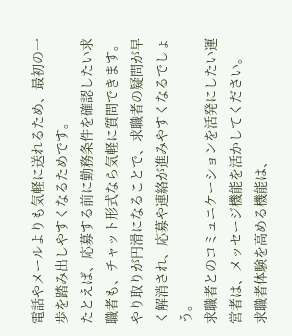電話やメールよりも気軽に送れるため、最初の一歩を踏み出しやすくなるためです。
たとえば、応募する前に勤務条件を確認したい求職者も、チャット形式なら気軽に質問できます。
やり取りが円滑になることで、求職者の疑問が早く解消され、応募や連絡が進みやすくなるでしょう。
求職者とのコミュニケーションを活発にしたい運営者は、メッセージ機能を活かしてください。
求職者体験を高める機能は、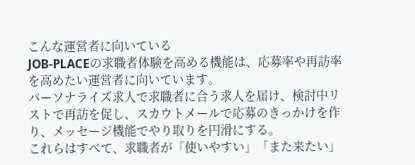こんな運営者に向いている
JOB-PLACEの求職者体験を高める機能は、応募率や再訪率を高めたい運営者に向いています。
パーソナライズ求人で求職者に合う求人を届け、検討中リストで再訪を促し、スカウトメールで応募のきっかけを作り、メッセージ機能でやり取りを円滑にする。
これらはすべて、求職者が「使いやすい」「また来たい」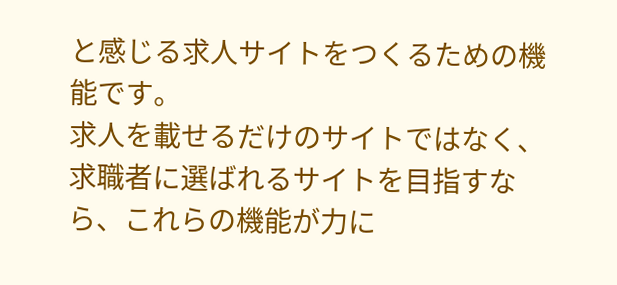と感じる求人サイトをつくるための機能です。
求人を載せるだけのサイトではなく、求職者に選ばれるサイトを目指すなら、これらの機能が力に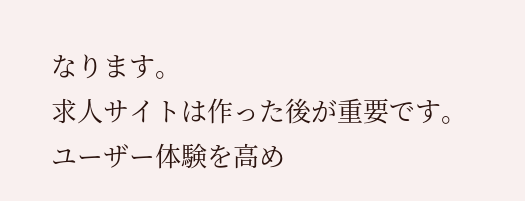なります。
求人サイトは作った後が重要です。ユーザー体験を高め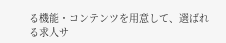る機能・コンテンツを用意して、選ばれる求人サ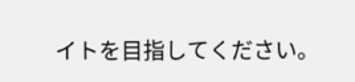イトを目指してください。